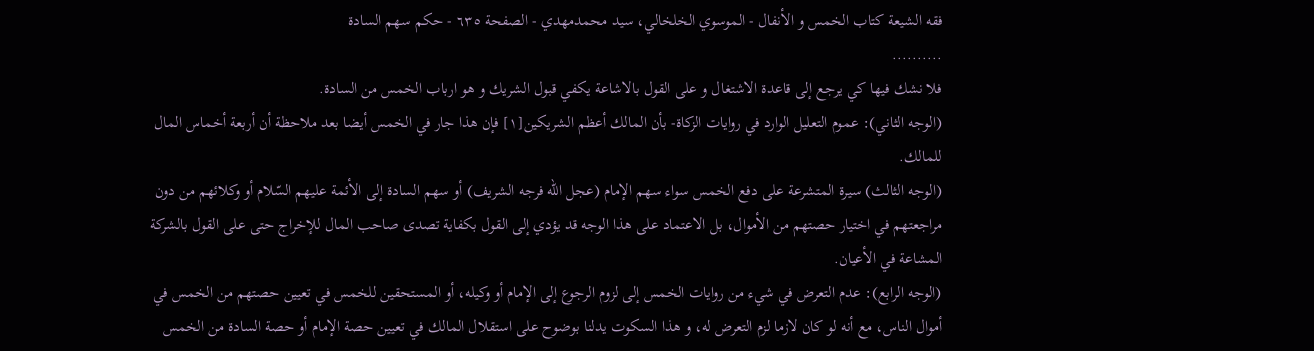فقه الشيعة كتاب الخمس و الأنفال - الموسوي الخلخالي، سيد محمدمهدي - الصفحة ٦٣٥ - حكم سهم السادة
..........
فلا نشك فيها كي يرجع إلى قاعدة الاشتغال و على القول بالاشاعة يكفي قبول الشريك و هو ارباب الخمس من السادة.
(الوجه الثاني): عموم التعليل الوارد في روايات الزكاة- بأن المالك أعظم الشريكين[١] فإن هذا جار في الخمس أيضا بعد ملاحظة أن أربعة أخماس المال للمالك.
(الوجه الثالث) سيرة المتشرعة على دفع الخمس سواء سهم الإمام (عجل اللّه فرجه الشريف) أو سهم السادة إلى الأئمة عليهم السّلام أو وكلائهم من دون مراجعتهم في اختيار حصتهم من الأموال، بل الاعتماد على هذا الوجه قد يؤدي إلى القول بكفاية تصدى صاحب المال للإخراج حتى على القول بالشركة المشاعة في الأعيان.
(الوجه الرابع): عدم التعرض في شيء من روايات الخمس إلى لزوم الرجوع إلى الإمام أو وكيله، أو المستحقين للخمس في تعيين حصتهم من الخمس في أموال الناس، مع أنه لو كان لازما لزم التعرض له، و هذا السكوت يدلنا بوضوح على استقلال المالك في تعيين حصة الإمام أو حصة السادة من الخمس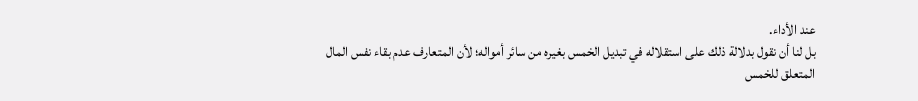عند الأداء.
بل لنا أن نقول بدلالة ذلك على استقلاله في تبديل الخمس بغيره من سائر أمواله؛ لأن المتعارف عدم بقاء نفس المال المتعلق للخمس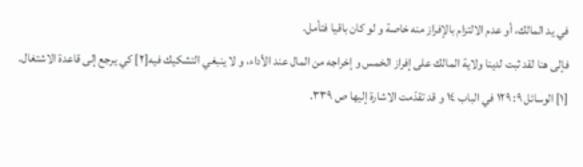في يد المالك، أو عدم الالتزام بالإفراز منه خاصة و لو كان باقيا فتأمل.
فإلى هنا لقد ثبت لدينا ولاية المالك على إفراز الخمس و إخراجه من المال عند الأداء، و لا ينبغي التشكيك فيه[٢] كي يرجع إلى قاعدة الاشتغال.
[١] الوسائل ٩: ١٢٩ في الباب ١٤ و قد تقدّمت الاشارة إليها ص ٣٣٩.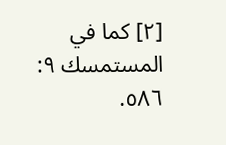[٢] كما في المستمسك ٩: ٥٨٦.